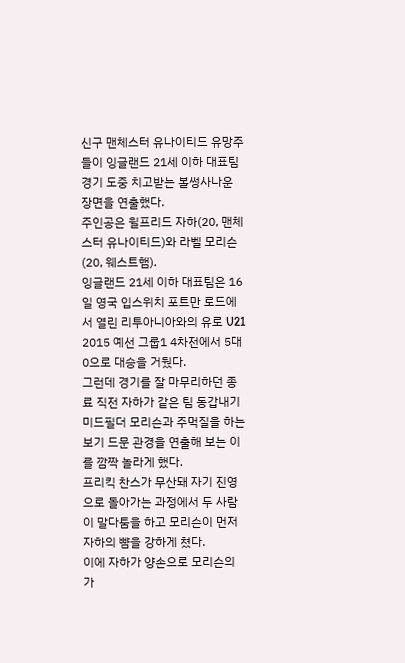신구 맨체스터 유나이티드 유망주들이 잉글랜드 21세 이하 대표팀 경기 도중 치고받는 볼썽사나운 장면을 연출했다.
주인공은 윌프리드 자하(20, 맨체스터 유나이티드)와 라벨 모리슨(20, 웨스트햄).
잉글랜드 21세 이하 대표팀은 16일 영국 입스위치 포트만 로드에서 열린 리투아니아와의 유로 U21 2015 예선 그룹1 4차전에서 5대0으로 대승을 거뒀다.
그런데 경기를 잘 마무리하던 종료 직전 자하가 같은 팀 동갑내기 미드필더 모리슨과 주먹질을 하는 보기 드문 관경을 연출해 보는 이를 깜짝 놀라게 했다.
프리킥 찬스가 무산돼 자기 진영으로 돌아가는 과정에서 두 사람이 말다툼을 하고 모리슨이 먼저 자하의 뺨을 강하게 쳤다.
이에 자하가 양손으로 모리슨의 가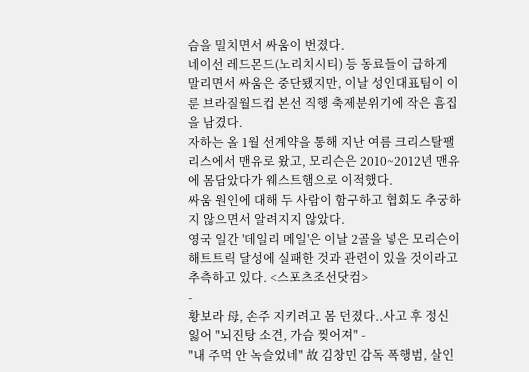슴을 밀치면서 싸움이 번졌다.
네이선 레드몬드(노리치시티) 등 동료들이 급하게 말리면서 싸움은 중단됐지만, 이날 성인대표팀이 이룬 브라질월드컵 본선 직행 축제분위기에 작은 흠집을 남겼다.
자하는 올 1월 선계약을 통해 지난 여름 크리스탈팰리스에서 맨유로 왔고, 모리슨은 2010~2012년 맨유에 몸담았다가 웨스트햄으로 이적했다.
싸움 원인에 대해 두 사람이 함구하고 협회도 추궁하지 않으면서 알려지지 않았다.
영국 일간 '데일리 메일'은 이날 2골을 넣은 모리슨이 해트트릭 달성에 실패한 것과 관련이 있을 것이라고 추측하고 있다. <스포츠조선닷컴>
-
황보라 母, 손주 지키려고 몸 던졌다..사고 후 정신 잃어 "뇌진탕 소견, 가슴 찢어져" -
"내 주먹 안 녹슬었네" 故 김창민 감독 폭행범, 살인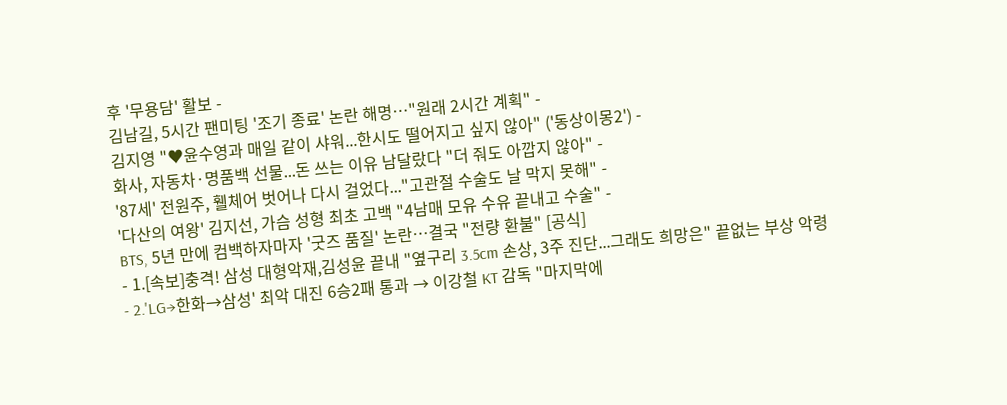후 '무용담' 활보 -
김남길, 5시간 팬미팅 '조기 종료' 논란 해명…"원래 2시간 계획" -
김지영 "♥윤수영과 매일 같이 샤워...한시도 떨어지고 싶지 않아" ('동상이몽2') -
화사, 자동차·명품백 선물...돈 쓰는 이유 남달랐다 "더 줘도 아깝지 않아" -
'87세' 전원주, 휄체어 벗어나 다시 걸었다..."고관절 수술도 날 막지 못해" -
'다산의 여왕' 김지선, 가슴 성형 최초 고백 "4남매 모유 수유 끝내고 수술" -
BTS, 5년 만에 컴백하자마자 '굿즈 품질' 논란…결국 "전량 환불" [공식]
- 1.[속보]충격! 삼성 대형악재,김성윤 끝내 "옆구리 3.5cm 손상, 3주 진단...그래도 희망은" 끝없는 부상 악령
- 2.'LG→한화→삼성' 최악 대진 6승2패 통과 → 이강철 KT 감독 "마지막에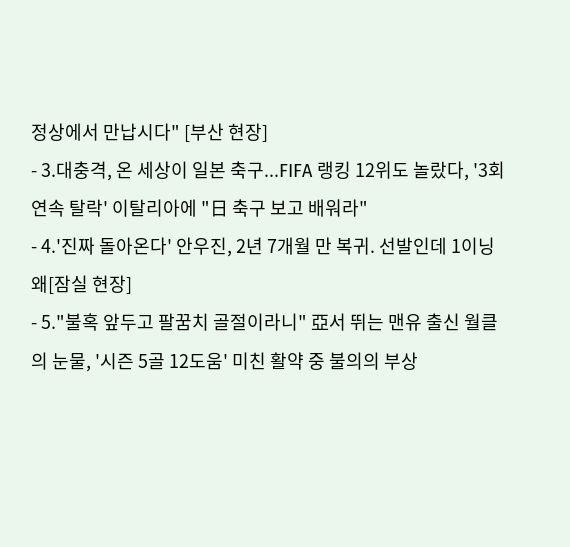정상에서 만납시다" [부산 현장]
- 3.대충격, 온 세상이 일본 축구...FIFA 랭킹 12위도 놀랐다, '3회 연속 탈락' 이탈리아에 "日 축구 보고 배워라"
- 4.'진짜 돌아온다' 안우진, 2년 7개월 만 복귀. 선발인데 1이닝 왜[잠실 현장]
- 5."불혹 앞두고 팔꿈치 골절이라니" 亞서 뛰는 맨유 출신 월클의 눈물, '시즌 5골 12도움' 미친 활약 중 불의의 부상